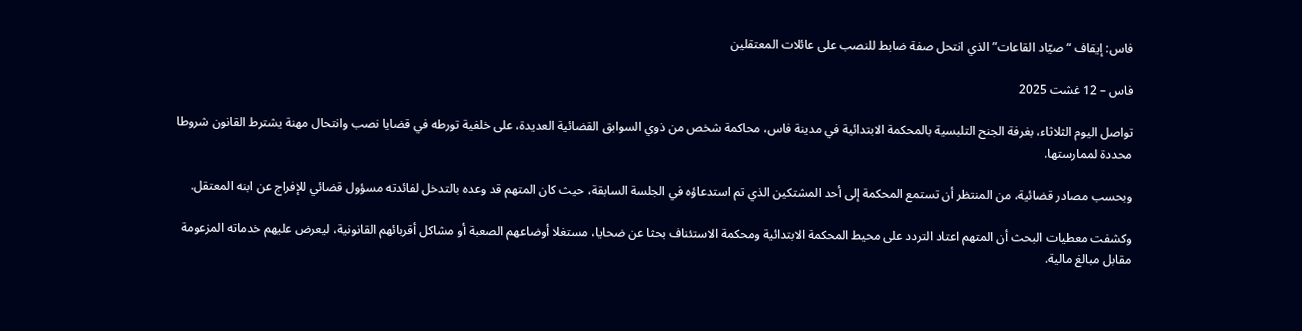فاس: إيقاف “صيّاد القاعات” الذي انتحل صفة ضابط للنصب على عائلات المعتقلين

فاس – 12 غشت 2025

تواصل اليوم الثلاثاء، بغرفة الجنح التلبسية بالمحكمة الابتدائية في مدينة فاس، محاكمة شخص من ذوي السوابق القضائية العديدة، على خلفية تورطه في قضايا نصب وانتحال مهنة يشترط القانون شروطا محددة لممارستها.

وبحسب مصادر قضائية، من المنتظر أن تستمع المحكمة إلى أحد المشتكين الذي تم استدعاؤه في الجلسة السابقة، حيث كان المتهم قد وعده بالتدخل لفائدته مسؤول قضائي للإفراج عن ابنه المعتقل.

وكشفت معطيات البحث أن المتهم اعتاد التردد على محيط المحكمة الابتدائية ومحكمة الاستئناف بحثا عن ضحايا، مستغلا أوضاعهم الصعبة أو مشاكل أقربائهم القانونية، ليعرض عليهم خدماته المزعومة مقابل مبالغ مالية.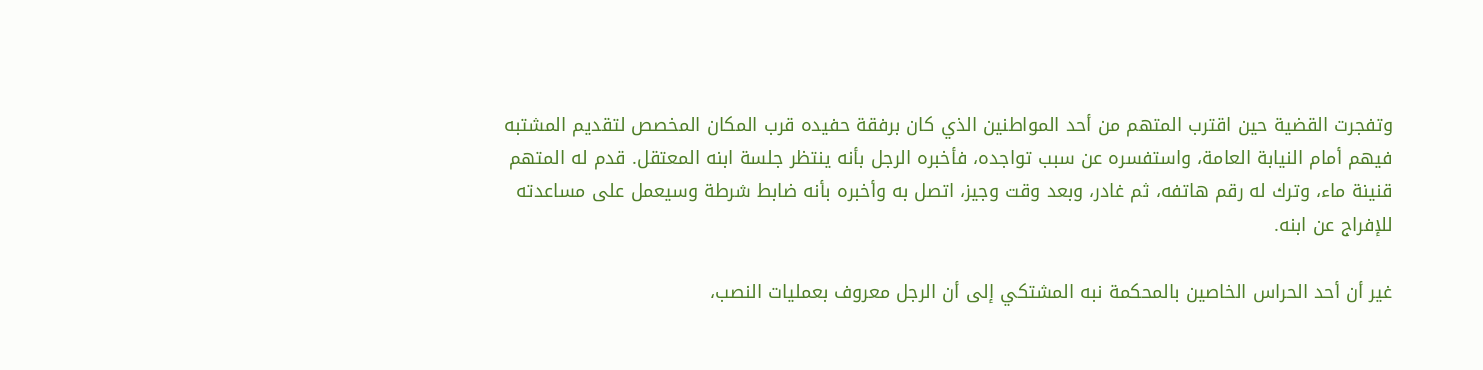وتفجرت القضية حين اقترب المتهم من أحد المواطنين الذي كان برفقة حفيده قرب المكان المخصص لتقديم المشتبه فيهم أمام النيابة العامة، واستفسره عن سبب تواجده، فأخبره الرجل بأنه ينتظر جلسة ابنه المعتقل. قدم له المتهم قنينة ماء، وترك له رقم هاتفه، ثم غادر، وبعد وقت وجيز، اتصل به وأخبره بأنه ضابط شرطة وسيعمل على مساعدته للإفراج عن ابنه.

غير أن أحد الحراس الخاصين بالمحكمة نبه المشتكي إلى أن الرجل معروف بعمليات النصب،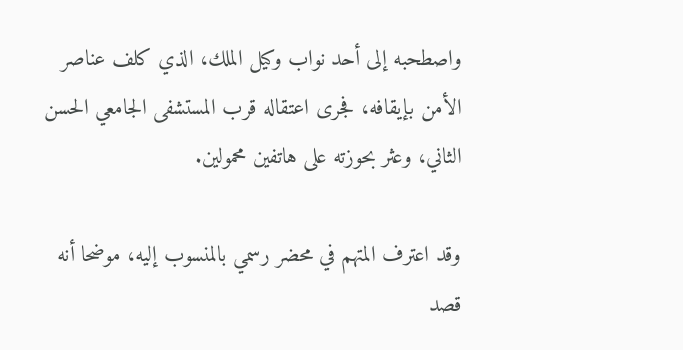واصطحبه إلى أحد نواب وكيل الملك، الذي كلف عناصر الأمن بإيقافه، فجرى اعتقاله قرب المستشفى الجامعي الحسن الثاني، وعثر بحوزته على هاتفين محمولين.

وقد اعترف المتهم في محضر رسمي بالمنسوب إليه، موضحا أنه قصد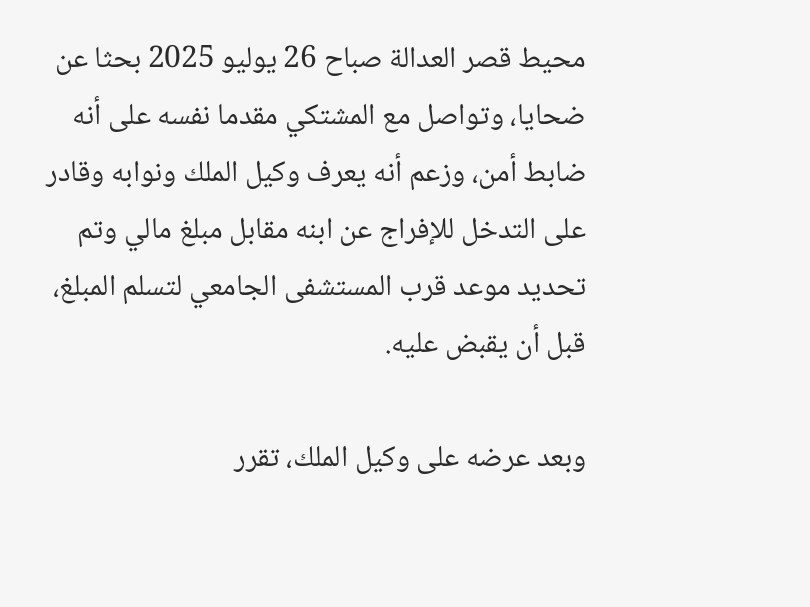محيط قصر العدالة صباح 26 يوليو 2025 بحثا عن ضحايا، وتواصل مع المشتكي مقدما نفسه على أنه ضابط أمن، وزعم أنه يعرف وكيل الملك ونوابه وقادر على التدخل للإفراج عن ابنه مقابل مبلغ مالي وتم تحديد موعد قرب المستشفى الجامعي لتسلم المبلغ، قبل أن يقبض عليه.

وبعد عرضه على وكيل الملك، تقرر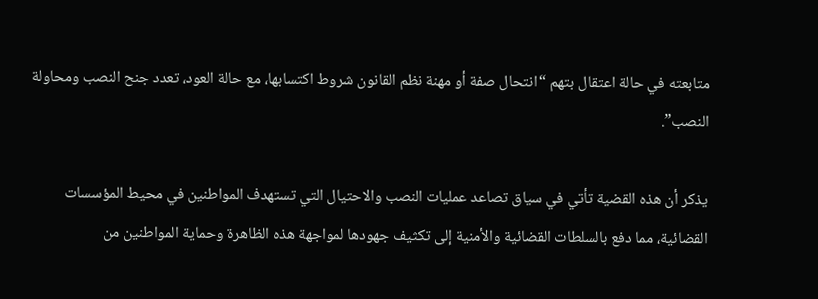متابعته في حالة اعتقال بتهم “انتحال صفة أو مهنة نظم القانون شروط اكتسابها، مع حالة العود، تعدد جنح النصب ومحاولة النصب”.

يذكر أن هذه القضية تأتي في سياق تصاعد عمليات النصب والاحتيال التي تستهدف المواطنين في محيط المؤسسات القضائية، مما دفع بالسلطات القضائية والأمنية إلى تكثيف جهودها لمواجهة هذه الظاهرة وحماية المواطنين من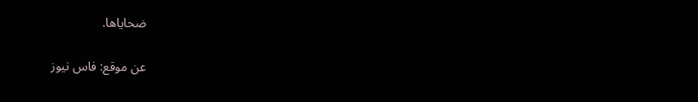ضحاياها.

عن موقع: فاس نيوز